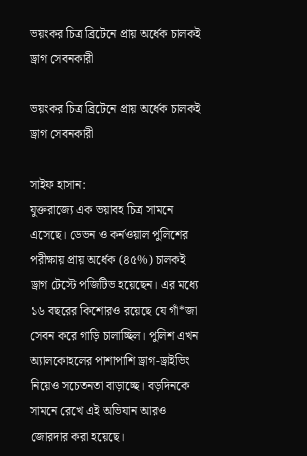ভয়ংকর চিত্র ব্রিটেনে প্রায় অর্ধেক চালকই ড্রাগ সেবনকারী

ভয়ংকর চিত্র ব্রিটেনে প্রায় অর্ধেক চালকই ড্রাগ সেবনকারী

সাইফ হাসান:
যুক্তরাজ্যে এক ভয়াবহ চিত্র সামনে এসেছে। ডেভন ও কর্নওয়াল পুলিশের পরীক্ষায় প্রায় অর্ধেক (৪৫%) চালকই ড্রাগ টেস্টে পজিটিভ হয়েছেন। এর মধ্যে ১৬ বছরের কিশোরও রয়েছে যে গাঁ*জা সেবন করে গাড়ি চালাচ্ছিল। পুলিশ এখন অ্যালকোহলের পাশাপাশি ড্রাগ-ড্রাইভিং নিয়েও সচেতনতা বাড়াচ্ছে। বড়দিনকে সামনে রেখে এই অভিযান আরও জোরদার করা হয়েছে।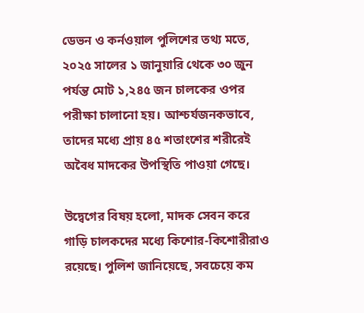ডেভন ও কর্নওয়াল পুলিশের তথ্য মতে, ২০২৫ সালের ১ জানুয়ারি থেকে ৩০ জুন পর্যন্ত মোট ১,২৪৫ জন চালকের ওপর পরীক্ষা চালানো হয়। আশ্চর্যজনকভাবে, তাদের মধ্যে প্রায় ৪৫ শতাংশের শরীরেই অবৈধ মাদকের উপস্থিতি পাওয়া গেছে।

উদ্বেগের বিষয় হলো, মাদক সেবন করে গাড়ি চালকদের মধ্যে কিশোর-কিশোরীরাও রয়েছে। পুলিশ জানিয়েছে, সবচেয়ে কম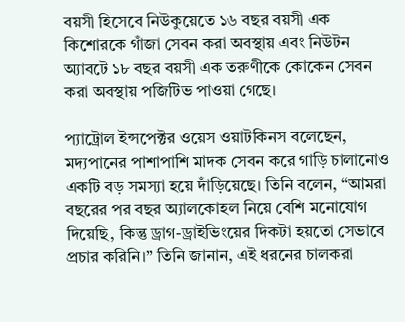বয়সী হিসেবে নিউকুয়েতে ১৬ বছর বয়সী এক কিশোরকে গাঁজা সেবন করা অবস্থায় এবং নিউটন অ্যাবটে ১৮ বছর বয়সী এক তরুণীকে কোকেন সেবন করা অবস্থায় পজিটিভ পাওয়া গেছে।

প্যাট্রোল ইন্সপেক্টর ওয়েস ওয়াটকিনস বলেছেন, মদ্যপানের পাশাপাশি মাদক সেবন করে গাড়ি চালানোও একটি বড় সমস্যা হয়ে দাঁড়িয়েছে। তিনি বলেন, “আমরা বছরের পর বছর অ্যালকোহল নিয়ে বেশি মনোযোগ দিয়েছি, কিন্তু ড্রাগ-ড্রাইভিংয়ের দিকটা হয়তো সেভাবে প্রচার করিনি।” তিনি জানান, এই ধরনের চালকরা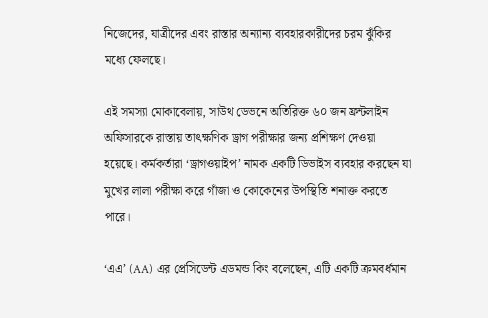নিজেদের, যাত্রীদের এবং রাস্তার অন্যান্য ব্যবহারকারীদের চরম ঝুঁকির মধ্যে ফেলছে।

এই সমস্যা মোকাবেলায়, সাউথ ডেভনে অতিরিক্ত ৬০ জন ফ্রন্টলাইন অফিসারকে রাস্তায় তাৎক্ষণিক ড্রাগ পরীক্ষার জন্য প্রশিক্ষণ দেওয়া হয়েছে। কর্মকর্তারা ‘ড্রাগওয়াইপ’ নামক একটি ডিভাইস ব্যবহার করছেন যা মুখের লালা পরীক্ষা করে গাঁজা ও কোকেনের উপস্থিতি শনাক্ত করতে পারে।

‘এএ’ (AA) এর প্রেসিডেন্ট এডমন্ড কিং বলেছেন, এটি একটি ক্রমবর্ধমান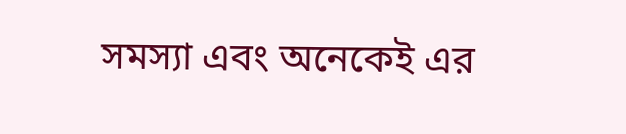সমস্যা এবং অনেকেই এর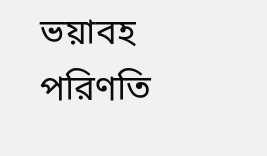ভয়াবহ পরিণতি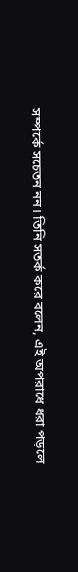সম্পর্কে সচেতন নন। তিনি সতর্ক করে বলেন, এই অপরাধে ধরা পড়লে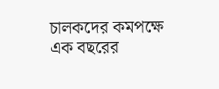চালকদের কমপক্ষে এক বছরের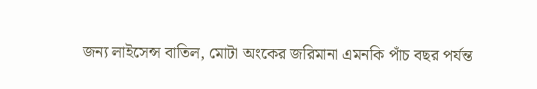জন্য লাইসেন্স বাতিল, মোটা অংকের জরিমানা এমনকি পাঁচ বছর পর্যন্ত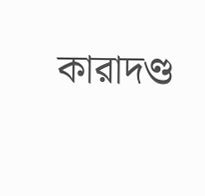কারাদণ্ড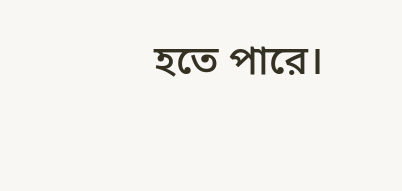হতে পারে।